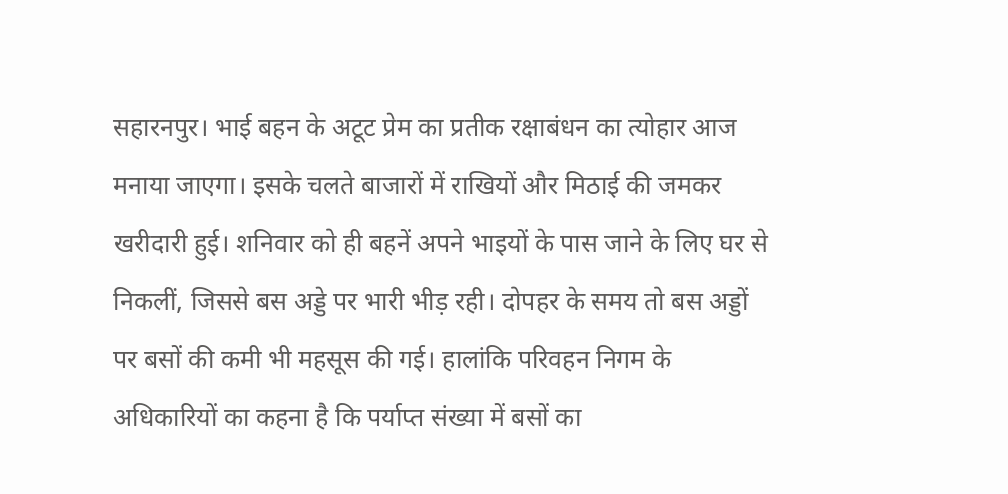सहारनपुर। भाई बहन के अटूट प्रेम का प्रतीक रक्षाबंधन का त्योहार आज मनाया जाएगा। इसके चलते बाजारों में राखियों और मिठाई की जमकर खरीदारी हुई। शनिवार को ही बहनें अपने भाइयों के पास जाने के लिए घर से निकलीं, जिससे बस अड्डे पर भारी भीड़ रही। दोपहर के समय तो बस अड्डों पर बसों की कमी भी महसूस की गई। हालांकि परिवहन निगम के अधिकारियों का कहना है कि पर्याप्त संख्या में बसों का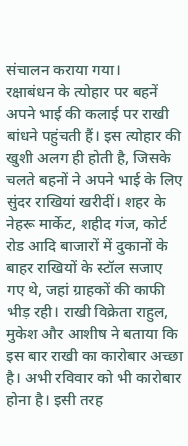संचालन कराया गया।
रक्षाबंधन के त्योहार पर बहनें अपने भाई की कलाई पर राखी बांधने पहुंचती हैं। इस त्योहार की खुशी अलग ही होती है, जिसके चलते बहनों ने अपने भाई के लिए सुंदर राखियां खरीदीं। शहर के नेहरू मार्केट, शहीद गंज, कोर्ट रोड आदि बाजारों में दुकानों के बाहर राखियों के स्टॉल सजाए गए थे, जहां ग्राहकों की काफी भीड़ रही। राखी विक्रेता राहुल, मुकेश और आशीष ने बताया कि इस बार राखी का कारोबार अच्छा है। अभी रविवार को भी कारोबार होना है। इसी तरह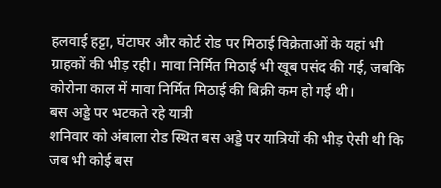हलवाई हट्टा, घंटाघर और कोर्ट रोड पर मिठाई विक्रेताओं के यहां भी ग्राहकों की भीड़ रही। मावा निर्मित मिठाई भी खूब पसंद की गई, जबकि कोरोना काल में मावा निर्मित मिठाई की बिक्री कम हो गई थी।
बस अड्डे पर भटकते रहे यात्री
शनिवार को अंबाला रोड स्थित बस अड्डे पर यात्रियों की भीड़ ऐसी थी कि जब भी कोई बस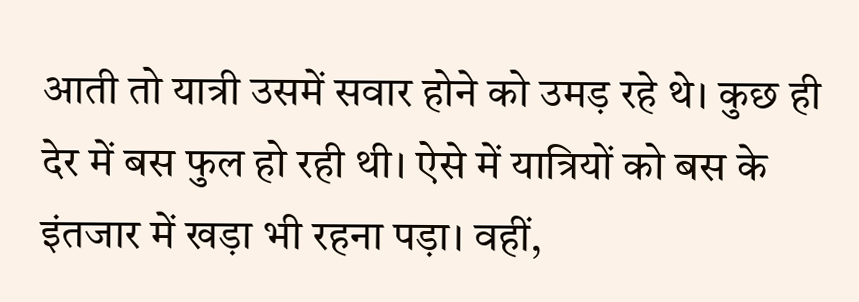आती तो यात्री उसमें सवार होने को उमड़ रहे थे। कुछ ही देर में बस फुल हो रही थी। ऐसे में यात्रियों को बस के इंतजार में खड़ा भी रहना पड़ा। वहीं,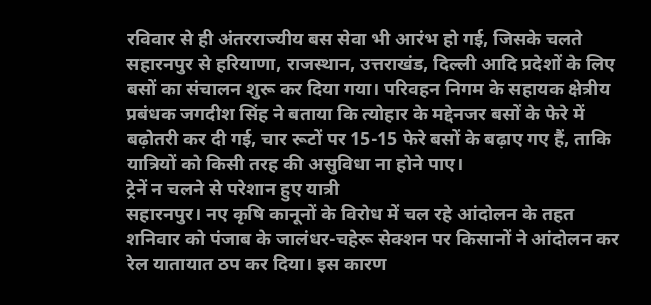रविवार से ही अंतरराज्यीय बस सेवा भी आरंभ हो गई, जिसके चलते सहारनपुर से हरियाणा, राजस्थान, उत्तराखंड, दिल्ली आदि प्रदेशों के लिए बसों का संचालन शुरू कर दिया गया। परिवहन निगम के सहायक क्षेत्रीय प्रबंधक जगदीश सिंह ने बताया कि त्योहार के मद्देनजर बसों के फेरे में बढ़ोतरी कर दी गई, चार रूटों पर 15-15 फेरे बसों के बढ़ाए गए हैं, ताकि यात्रियों को किसी तरह की असुविधा ना होने पाए।
ट्रेनें न चलने से परेशान हुए यात्री
सहारनपुर। नए कृषि कानूनों के विरोध में चल रहे आंदोलन के तहत शनिवार को पंजाब के जालंधर-चहेरू सेक्शन पर किसानों ने आंदोलन कर रेल यातायात ठप कर दिया। इस कारण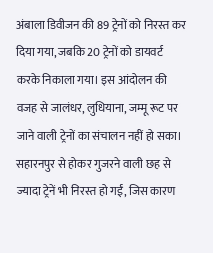अंबाला डिवीजन की 89 ट्रेनों को निरस्त कर दिया गया, जबकि 20 ट्रेनों को डायवर्ट करके निकाला गया। इस आंदोलन की वजह से जालंधर, लुधियाना, जम्मू रूट पर जाने वाली ट्रेनों का संचालन नहीं हो सका। सहारनपुर से होकर गुजरने वाली छह से ज्यादा ट्रेनें भी निरस्त हो गईं, जिस कारण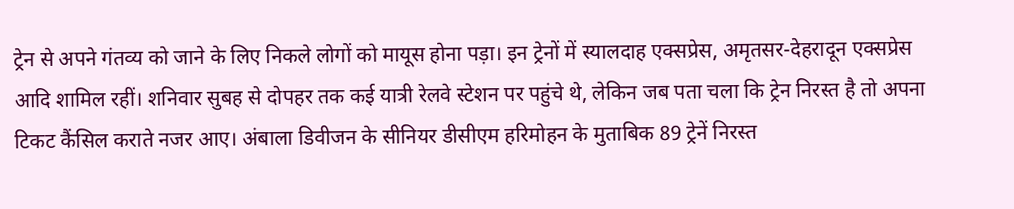ट्रेन से अपने गंतव्य को जाने के लिए निकले लोगों को मायूस होना पड़ा। इन ट्रेनों में स्यालदाह एक्सप्रेस, अमृतसर-देहरादून एक्सप्रेस आदि शामिल रहीं। शनिवार सुबह से दोपहर तक कई यात्री रेलवे स्टेशन पर पहुंचे थे, लेकिन जब पता चला कि ट्रेन निरस्त है तो अपना टिकट कैंसिल कराते नजर आए। अंबाला डिवीजन के सीनियर डीसीएम हरिमोहन के मुताबिक 89 ट्रेनें निरस्त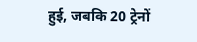हुई, जबकि 20 ट्रेनों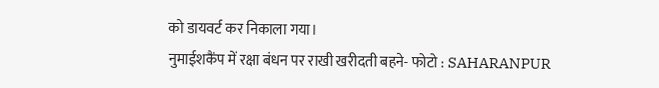को डायवर्ट कर निकाला गया।
नुमाईशकैंप में रक्षा बंधन पर राखी खरीदती बहने- फोटो : SAHARANPUR